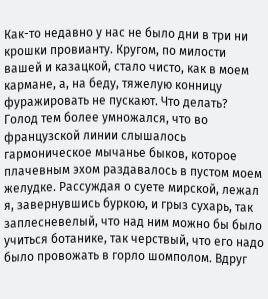Как-то недавно у нас не было дни в три ни крошки провианту. Кругом, по милости вашей и казацкой, стало чисто, как в моем кармане, а, на беду, тяжелую конницу фуражировать не пускают. Что делать? Голод тем более умножался, что во французской линии слышалось гармоническое мычанье быков, которое плачевным эхом раздавалось в пустом моем желудке. Рассуждая о суете мирской, лежал я, завернувшись буркою, и грыз сухарь, так заплесневелый, что над ним можно бы было учиться ботанике, так черствый, что его надо было провожать в горло шомполом. Вдруг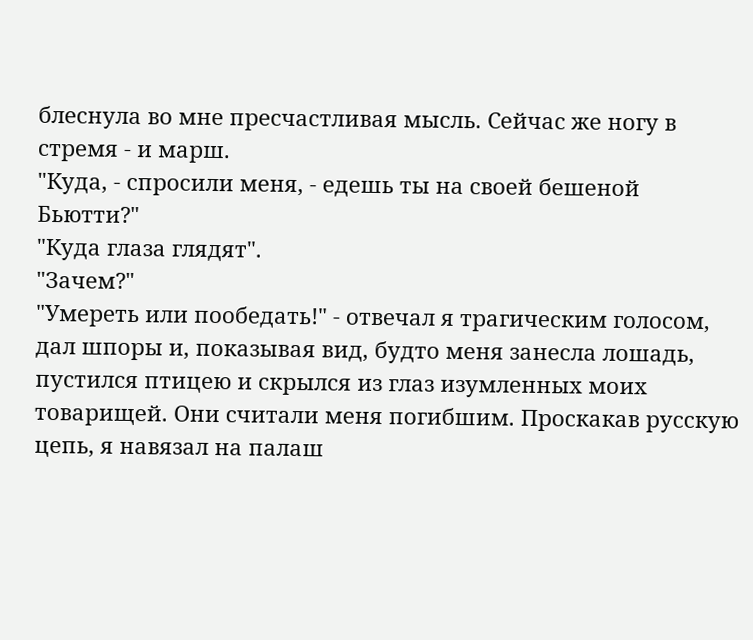блеснула во мне пресчастливая мысль. Сейчас же ногу в стремя - и марш.
"Куда, - спросили меня, - едешь ты на своей бешеной Бьютти?"
"Куда глаза глядят".
"Зачем?"
"Умереть или пообедать!" - отвечал я трагическим голосом, дал шпоры и, показывая вид, будто меня занесла лошадь, пустился птицею и скрылся из глаз изумленных моих товарищей. Они считали меня погибшим. Проскакав русскую цепь, я навязал на палаш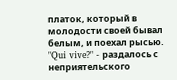платок, который в молодости своей бывал белым, и поехал рысью.
"Qui vive?" - раздалось с неприятельского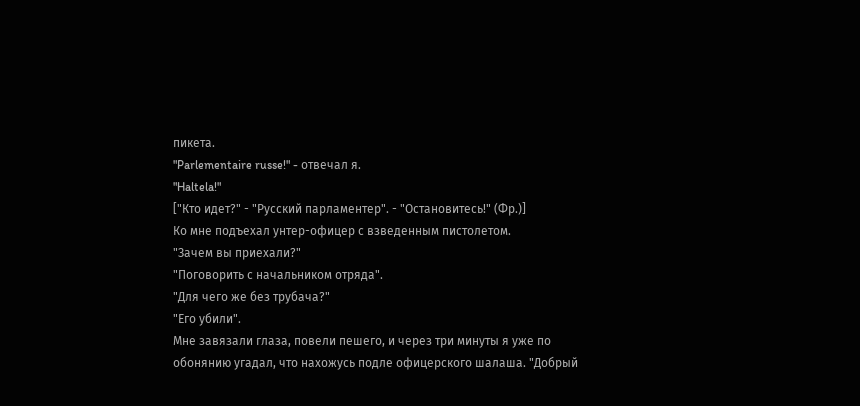пикета.
"Parlementaire russe!" - отвечал я.
"Haltela!"
["Кто идет?" - "Русский парламентер". - "Остановитесь!" (Фр.)]
Ко мне подъехал унтер-офицер с взведенным пистолетом.
"Зачем вы приехали?"
"Поговорить с начальником отряда".
"Для чего же без трубача?"
"Его убили".
Мне завязали глаза, повели пешего, и через три минуты я уже по обонянию угадал, что нахожусь подле офицерского шалаша. "Добрый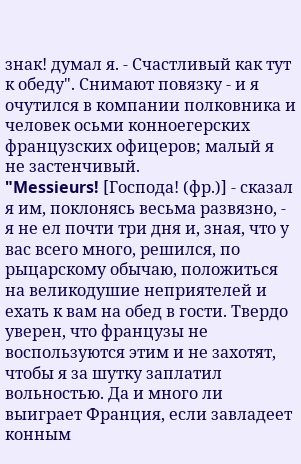знак! думал я. - Счастливый как тут к обеду". Снимают повязку - и я очутился в компании полковника и человек осьми конноегерских французских офицеров; малый я не застенчивый.
"Messieurs! [Господа! (фр.)] - сказал я им, поклонясь весьма развязно, - я не ел почти три дня и, зная, что у вас всего много, решился, по рыцарскому обычаю, положиться на великодушие неприятелей и ехать к вам на обед в гости. Твердо уверен, что французы не воспользуются этим и не захотят, чтобы я за шутку заплатил вольностью. Да и много ли выиграет Франция, если завладеет конным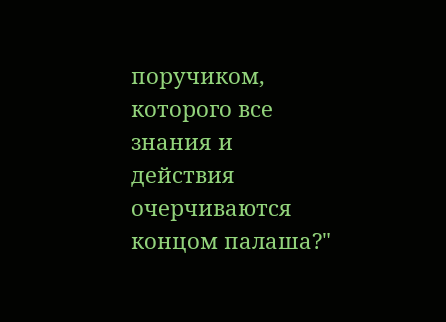поручиком, которого все знания и действия очерчиваются концом палаша?"